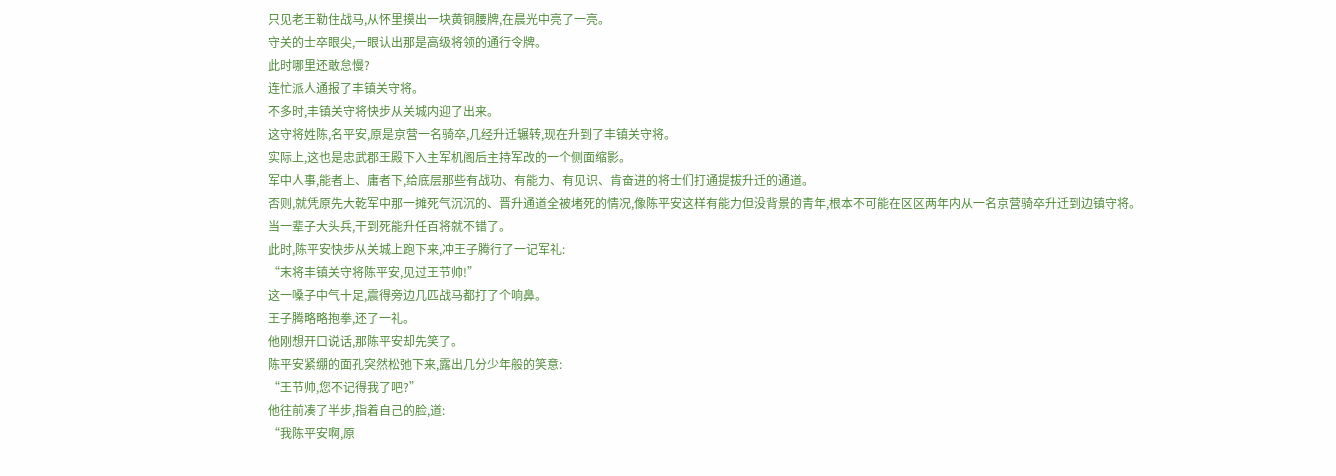只见老王勒住战马,从怀里摸出一块黄铜腰牌,在晨光中亮了一亮。
守关的士卒眼尖,一眼认出那是高级将领的通行令牌。
此时哪里还敢怠慢?
连忙派人通报了丰镇关守将。
不多时,丰镇关守将快步从关城内迎了出来。
这守将姓陈,名平安,原是京营一名骑卒,几经升迁辗转,现在升到了丰镇关守将。
实际上,这也是忠武郡王殿下入主军机阁后主持军改的一个侧面缩影。
军中人事,能者上、庸者下,给底层那些有战功、有能力、有见识、肯奋进的将士们打通提拔升迁的通道。
否则,就凭原先大乾军中那一摊死气沉沉的、晋升通道全被堵死的情况,像陈平安这样有能力但没背景的青年,根本不可能在区区两年内从一名京营骑卒升迁到边镇守将。
当一辈子大头兵,干到死能升任百将就不错了。
此时,陈平安快步从关城上跑下来,冲王子腾行了一记军礼:
“末将丰镇关守将陈平安,见过王节帅!”
这一嗓子中气十足,震得旁边几匹战马都打了个响鼻。
王子腾略略抱拳,还了一礼。
他刚想开口说话,那陈平安却先笑了。
陈平安紧绷的面孔突然松弛下来,露出几分少年般的笑意:
“王节帅,您不记得我了吧?”
他往前凑了半步,指着自己的脸,道:
“我陈平安啊,原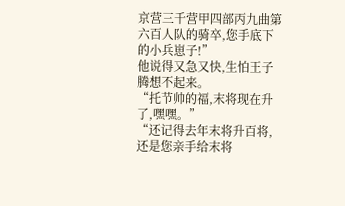京营三千营甲四部丙九曲第六百人队的骑卒,您手底下的小兵崽子!”
他说得又急又快,生怕王子腾想不起来。
“托节帅的福,末将现在升了,嘿嘿。”
“还记得去年末将升百将,还是您亲手给末将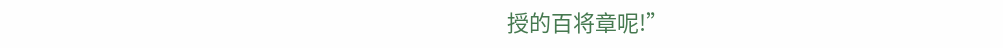授的百将章呢!”